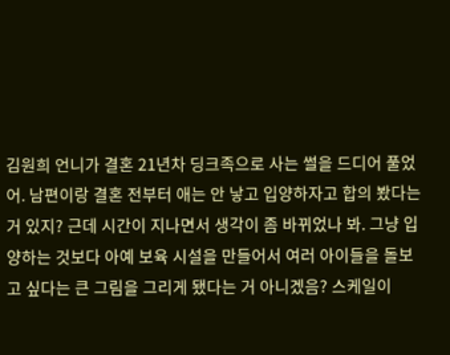김원희 언니가 결혼 21년차 딩크족으로 사는 썰을 드디어 풀었어. 남편이랑 결혼 전부터 애는 안 낳고 입양하자고 합의 봤다는 거 있지? 근데 시간이 지나면서 생각이 좀 바뀌었나 봐. 그냥 입양하는 것보다 아예 보육 시설을 만들어서 여러 아이들을 돌보고 싶다는 큰 그림을 그리게 됐다는 거 아니겠음? 스케일이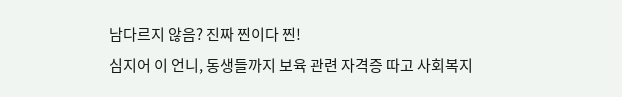남다르지 않음? 진짜 찐이다 찐!
심지어 이 언니, 동생들까지 보육 관련 자격증 따고 사회복지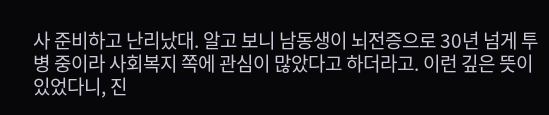사 준비하고 난리났대. 알고 보니 남동생이 뇌전증으로 30년 넘게 투병 중이라 사회복지 쪽에 관심이 많았다고 하더라고. 이런 깊은 뜻이 있었다니, 진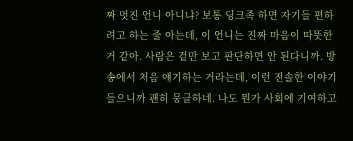짜 멋진 언니 아니냐? 보통 딩크족 하면 자기들 편하려고 하는 줄 아는데, 이 언니는 진짜 마음이 따뜻한 거 같아. 사람은 겉만 보고 판단하면 안 된다니까. 방송에서 처음 얘기하는 거라는데, 이런 진솔한 이야기 들으니까 괜히 뭉클하네. 나도 뭔가 사회에 기여하고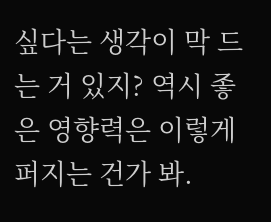싶다는 생각이 막 드는 거 있지? 역시 좋은 영향력은 이렇게 퍼지는 건가 봐.